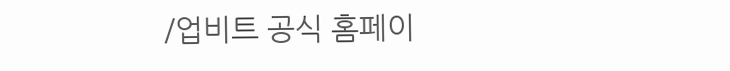/업비트 공식 홈페이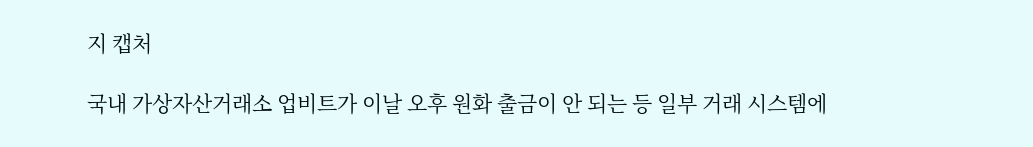지 캡처

국내 가상자산거래소 업비트가 이날 오후 원화 출금이 안 되는 등 일부 거래 시스템에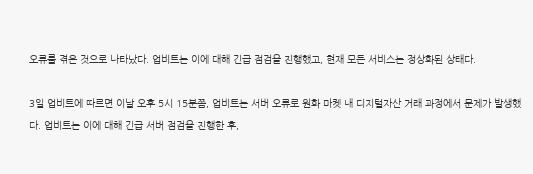오류를 겪은 것으로 나타났다. 업비트는 이에 대해 긴급 점검을 진행했고, 현재 모든 서비스는 정상화된 상태다.

3일 업비트에 따르면 이날 오후 5시 15분쯤, 업비트는 서버 오류로 원화 마켓 내 디지털자산 거래 과정에서 문제가 발생했다. 업비트는 이에 대해 긴급 서버 점검을 진행한 후,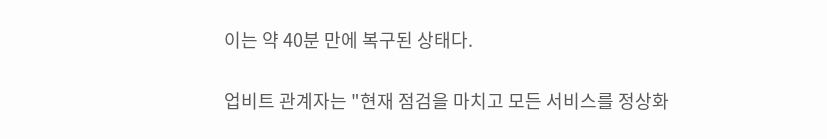이는 약 40분 만에 복구된 상태다.

업비트 관계자는 "현재 점검을 마치고 모든 서비스를 정상화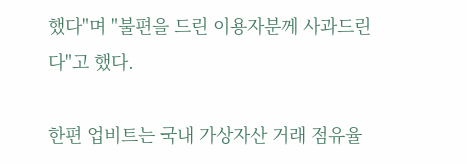했다"며 "불편을 드린 이용자분께 사과드린다"고 했다.

한편 업비트는 국내 가상자산 거래 점유율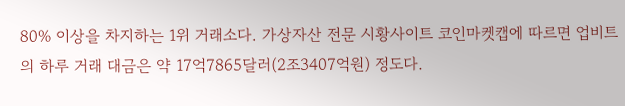80% 이상을 차지하는 1위 거래소다. 가상자산 전문 시황사이트 코인마켓캡에 따르면 업비트의 하루 거래 대금은 약 17억7865달러(2조3407억원) 정도다.